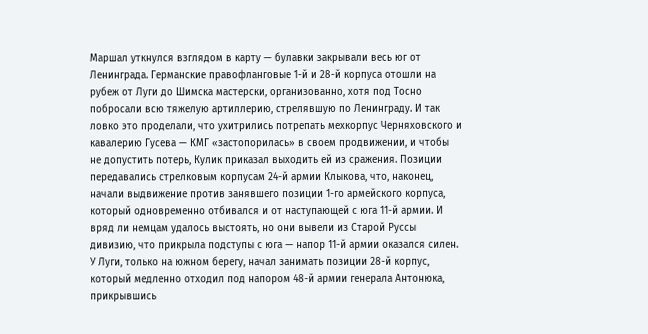Маршал уткнулся взглядом в карту — булавки закрывали весь юг от Ленинграда. Германские правофланговые 1-й и 28-й корпуса отошли на рубеж от Луги до Шимска мастерски, организованно, хотя под Тосно побросали всю тяжелую артиллерию, стрелявшую по Ленинграду. И так ловко это проделали, что ухитрились потрепать мехкорпус Черняховского и кавалерию Гусева — КМГ «застопорилась» в своем продвижении, и чтобы не допустить потерь, Кулик приказал выходить ей из сражения. Позиции передавались стрелковым корпусам 24-й армии Клыкова, что, наконец, начали выдвижение против занявшего позиции 1-го армейского корпуса, который одновременно отбивался и от наступающей с юга 11-й армии. И вряд ли немцам удалось выстоять, но они вывели из Старой Руссы дивизию, что прикрыла подступы с юга — напор 11-й армии оказался силен. У Луги, только на южном берегу, начал занимать позиции 28-й корпус, который медленно отходил под напором 48-й армии генерала Антонюка, прикрывшись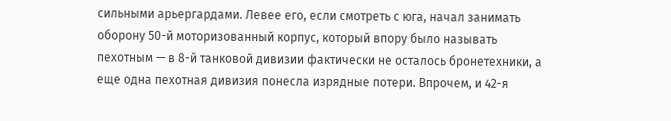сильными арьергардами. Левее его, если смотреть с юга, начал занимать оборону 50-й моторизованный корпус, который впору было называть пехотным — в 8-й танковой дивизии фактически не осталось бронетехники, а еще одна пехотная дивизия понесла изрядные потери. Впрочем, и 42-я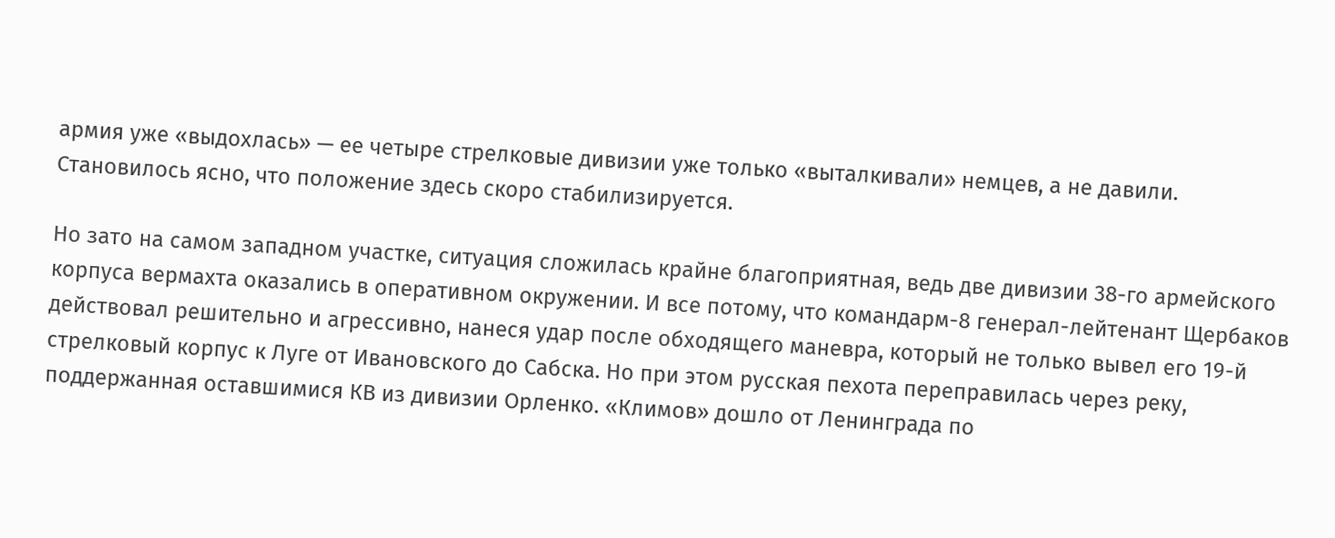армия уже «выдохлась» — ее четыре стрелковые дивизии уже только «выталкивали» немцев, а не давили. Становилось ясно, что положение здесь скоро стабилизируется.

Но зато на самом западном участке, ситуация сложилась крайне благоприятная, ведь две дивизии 38-го армейского корпуса вермахта оказались в оперативном окружении. И все потому, что командарм-8 генерал-лейтенант Щербаков действовал решительно и агрессивно, нанеся удар после обходящего маневра, который не только вывел его 19-й стрелковый корпус к Луге от Ивановского до Сабска. Но при этом русская пехота переправилась через реку, поддержанная оставшимися КВ из дивизии Орленко. «Климов» дошло от Ленинграда по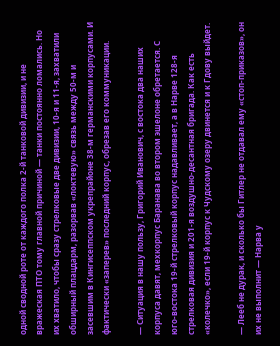одной сводной роте от каждого полка 2-й танковой дивизии, и не вражеская ПТО тому главной причиной — танки постоянно ломались. Но их хватило, чтобы сразу стрелковые две дивизии, 10-я и 11-я, захватили обширный плацдарм, разорвав «локтевую» связь между 50-м и засевшим в Кингисеппском укрепрайоне 38-м германскими корпусами. И фактически «заперев» последний корпус, обрезав его коммуникации.

— Ситуация в нашу пользу, Григорий Иванович, с востока два наших корпуса давят, мехкорпус Баранава во втором эшелоне обретается. С юго-востока 19-й стрелковый корпус надавливает, а в Нарве 128-я стрелковая дивизия и 201-я воздушно-десантная бригада. Как есть «колечко», если 19-й корпус к Чудскому озеру двинется и к Гдову выйдет.

— Лееб не дурак, и сколько бы Гитлер не отдавал ему «стоп-приказов», он их не выполнит — Нарва у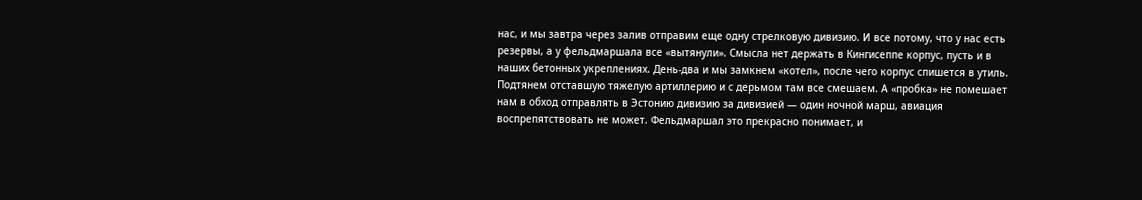нас, и мы завтра через залив отправим еще одну стрелковую дивизию. И все потому, что у нас есть резервы, а у фельдмаршала все «вытянули». Смысла нет держать в Кингисеппе корпус, пусть и в наших бетонных укреплениях. День-два и мы замкнем «котел», после чего корпус спишется в утиль. Подтянем отставшую тяжелую артиллерию и с дерьмом там все смешаем. А «пробка» не помешает нам в обход отправлять в Эстонию дивизию за дивизией — один ночной марш, авиация воспрепятствовать не может. Фельдмаршал это прекрасно понимает, и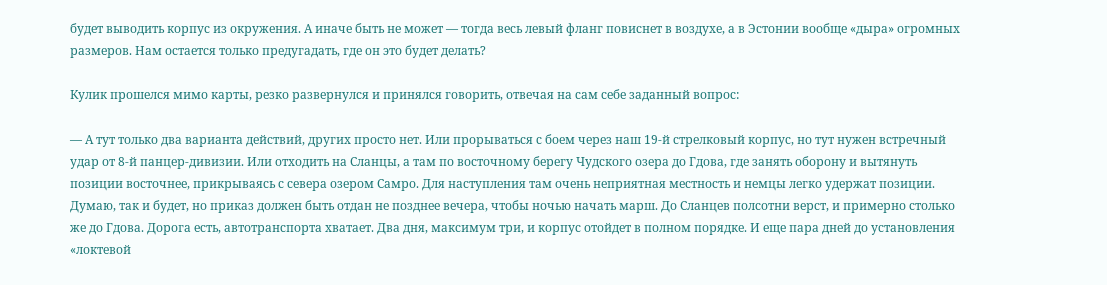будет выводить корпус из окружения. А иначе быть не может — тогда весь левый фланг повиснет в воздухе, а в Эстонии вообще «дыра» огромных размеров. Нам остается только предугадать, где он это будет делать?

Кулик прошелся мимо карты, резко развернулся и принялся говорить, отвечая на сам себе заданный вопрос:

— А тут только два варианта действий, других просто нет. Или прорываться с боем через наш 19-й стрелковый корпус, но тут нужен встречный удар от 8-й панцер-дивизии. Или отходить на Сланцы, а там по восточному берегу Чудского озера до Гдова, где занять оборону и вытянуть позиции восточнее, прикрываясь с севера озером Самро. Для наступления там очень неприятная местность и немцы легко удержат позиции. Думаю, так и будет, но приказ должен быть отдан не позднее вечера, чтобы ночью начать марш. До Сланцев полсотни верст, и примерно столько же до Гдова. Дорога есть, автотранспорта хватает. Два дня, максимум три, и корпус отойдет в полном порядке. И еще пара дней до установления «локтевой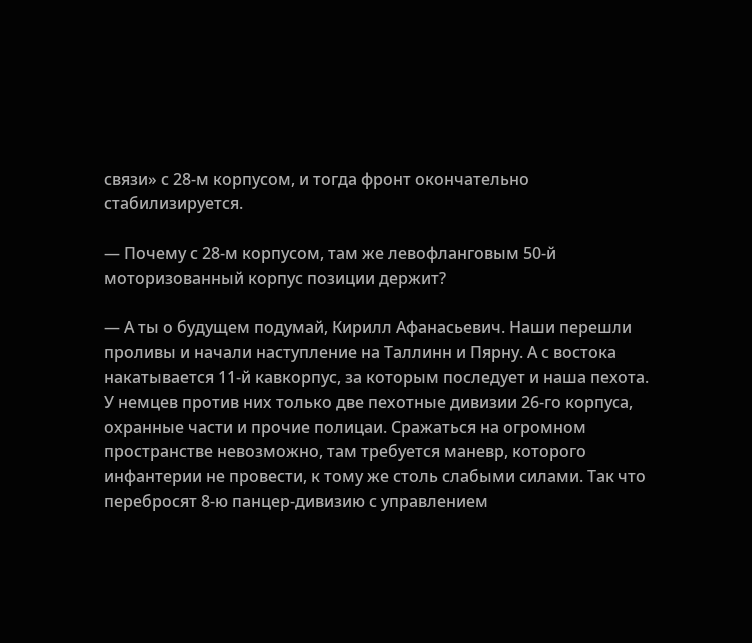связи» с 28-м корпусом, и тогда фронт окончательно стабилизируется.

— Почему с 28-м корпусом, там же левофланговым 50-й моторизованный корпус позиции держит?

— А ты о будущем подумай, Кирилл Афанасьевич. Наши перешли проливы и начали наступление на Таллинн и Пярну. А с востока накатывается 11-й кавкорпус, за которым последует и наша пехота. У немцев против них только две пехотные дивизии 26-го корпуса, охранные части и прочие полицаи. Сражаться на огромном пространстве невозможно, там требуется маневр, которого инфантерии не провести, к тому же столь слабыми силами. Так что перебросят 8-ю панцер-дивизию с управлением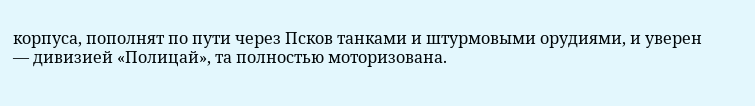корпуса, пополнят по пути через Псков танками и штурмовыми орудиями, и уверен — дивизией «Полицай», та полностью моторизована.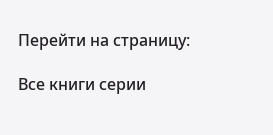Перейти на страницу:

Все книги серии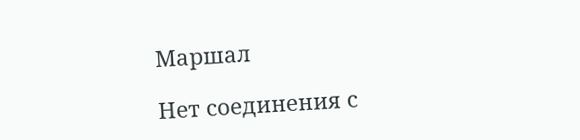Маршал

Нет соединения с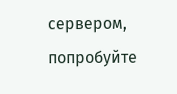сервером, попробуйте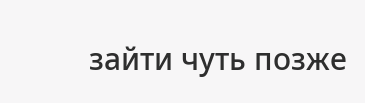зайти чуть позже